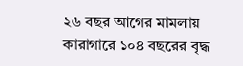২৬ বছর আগের মামলায় কারাগারে ১০৪ বছরের বৃদ্ধ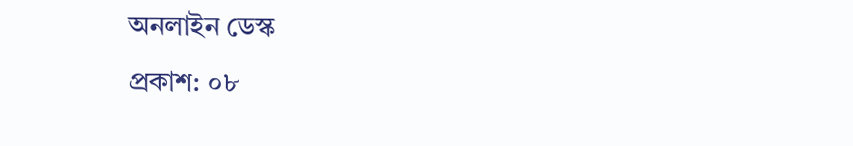অনলাইন ডেস্ক
প্রকাশ: ০৮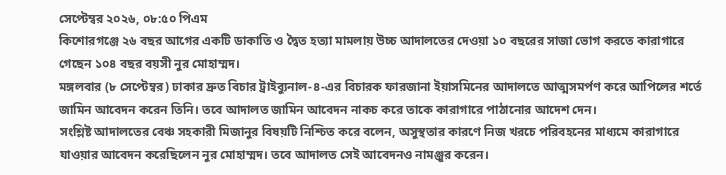সেপ্টেম্বর ২০২৬, ০৮:৫০ পিএম
কিশোরগঞ্জে ২৬ বছর আগের একটি ডাকাতি ও দ্বৈত হত্যা মামলায় উচ্চ আদালতের দেওয়া ১০ বছরের সাজা ভোগ করতে কারাগারে গেছেন ১০৪ বছর বয়সী নুর মোহাম্মদ।
মঙ্গলবার (৮ সেপ্টেম্বর) ঢাকার দ্রুত বিচার ট্রাইব্যুনাল-৪-এর বিচারক ফারজানা ইয়াসমিনের আদালতে আত্মসমর্পণ করে আপিলের শর্তে জামিন আবেদন করেন তিনি। তবে আদালত জামিন আবেদন নাকচ করে তাকে কারাগারে পাঠানোর আদেশ দেন।
সংশ্লিষ্ট আদালতের বেঞ্চ সহকারী মিজানুর বিষয়টি নিশ্চিত করে বলেন, অসুস্থতার কারণে নিজ খরচে পরিবহনের মাধ্যমে কারাগারে যাওয়ার আবেদন করেছিলেন নুর মোহাম্মদ। তবে আদালত সেই আবেদনও নামঞ্জুর করেন।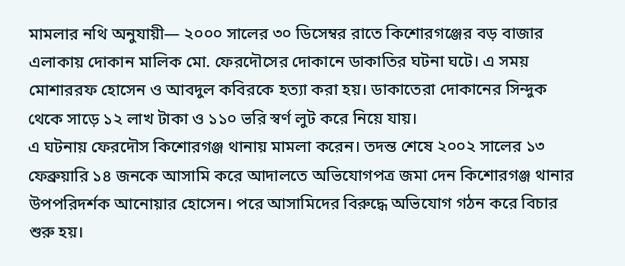মামলার নথি অনুযায়ী— ২০০০ সালের ৩০ ডিসেম্বর রাতে কিশোরগঞ্জের বড় বাজার এলাকায় দোকান মালিক মো. ফেরদৌসের দোকানে ডাকাতির ঘটনা ঘটে। এ সময় মোশাররফ হোসেন ও আবদুল কবিরকে হত্যা করা হয়। ডাকাতেরা দোকানের সিন্দুক থেকে সাড়ে ১২ লাখ টাকা ও ১১০ ভরি স্বর্ণ লুট করে নিয়ে যায়।
এ ঘটনায় ফেরদৌস কিশোরগঞ্জ থানায় মামলা করেন। তদন্ত শেষে ২০০২ সালের ১৩ ফেব্রুয়ারি ১৪ জনকে আসামি করে আদালতে অভিযোগপত্র জমা দেন কিশোরগঞ্জ থানার উপপরিদর্শক আনোয়ার হোসেন। পরে আসামিদের বিরুদ্ধে অভিযোগ গঠন করে বিচার শুরু হয়।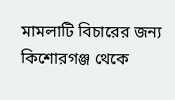মামলাটি বিচারের জন্য কিশোরগঞ্জ থেকে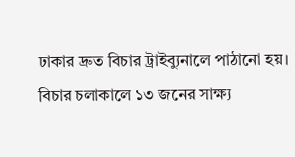ঢাকার দ্রুত বিচার ট্রাইব্যুনালে পাঠানো হয়। বিচার চলাকালে ১৩ জনের সাক্ষ্য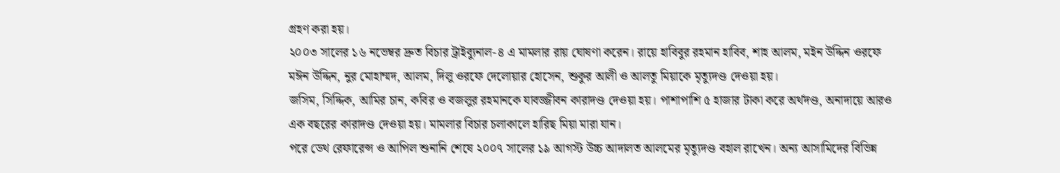গ্রহণ করা হয়।
২০০৩ সালের ১৬ নভেম্বর দ্রুত বিচার ট্রাইব্যুনাল-৪ এ মামলার রায় ঘোষণা করেন। রায়ে হাবিবুর রহমান হাবিব, শাহ আলম, মইন উদ্দিন ওরফে মঈন উদ্দিন, নুর মোহাম্মদ, আলম, দিলু ওরফে দেলোয়ার হোসেন, শুকুর আলী ও আলতু মিয়াকে মৃত্যুদণ্ড দেওয়া হয়।
জসিম, সিদ্দিক, আমির চান, কবির ও বজলুর রহমানকে যাবজ্জীবন কারাদণ্ড দেওয়া হয়। পাশাপাশি ৫ হাজার টাকা করে অর্থদণ্ড, অনাদায়ে আরও এক বছরের কারাদণ্ড দেওয়া হয়। মামলার বিচার চলাকালে হারিছ মিয়া মারা যান।
পরে ডেথ রেফারেন্স ও আপিল শুনানি শেষে ২০০৭ সালের ১৯ আগস্ট উচ্চ আদালত আলমের মৃত্যুদণ্ড বহাল রাখেন। অন্য আসামিদের বিভিন্ন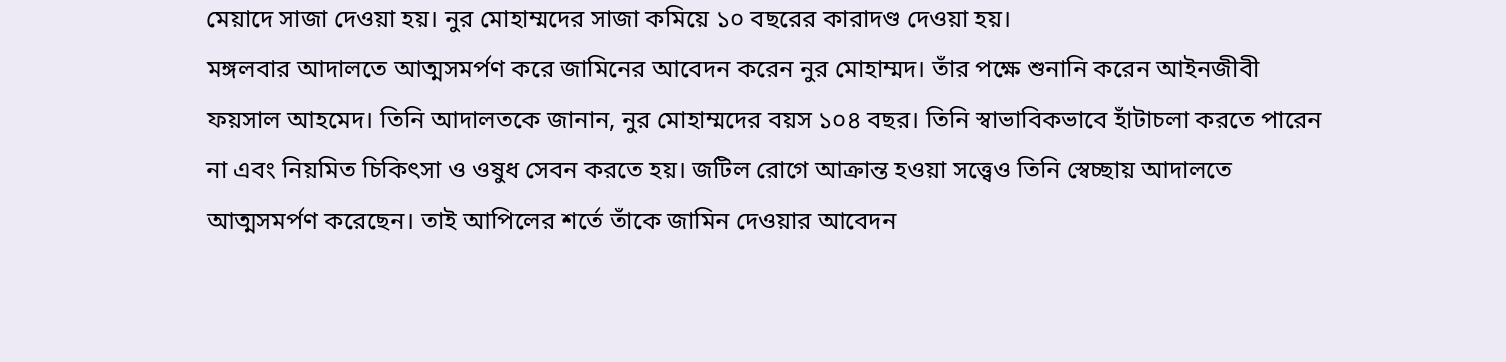মেয়াদে সাজা দেওয়া হয়। নুর মোহাম্মদের সাজা কমিয়ে ১০ বছরের কারাদণ্ড দেওয়া হয়।
মঙ্গলবার আদালতে আত্মসমর্পণ করে জামিনের আবেদন করেন নুর মোহাম্মদ। তাঁর পক্ষে শুনানি করেন আইনজীবী ফয়সাল আহমেদ। তিনি আদালতকে জানান, নুর মোহাম্মদের বয়স ১০৪ বছর। তিনি স্বাভাবিকভাবে হাঁটাচলা করতে পারেন না এবং নিয়মিত চিকিৎসা ও ওষুধ সেবন করতে হয়। জটিল রোগে আক্রান্ত হওয়া সত্ত্বেও তিনি স্বেচ্ছায় আদালতে আত্মসমর্পণ করেছেন। তাই আপিলের শর্তে তাঁকে জামিন দেওয়ার আবেদন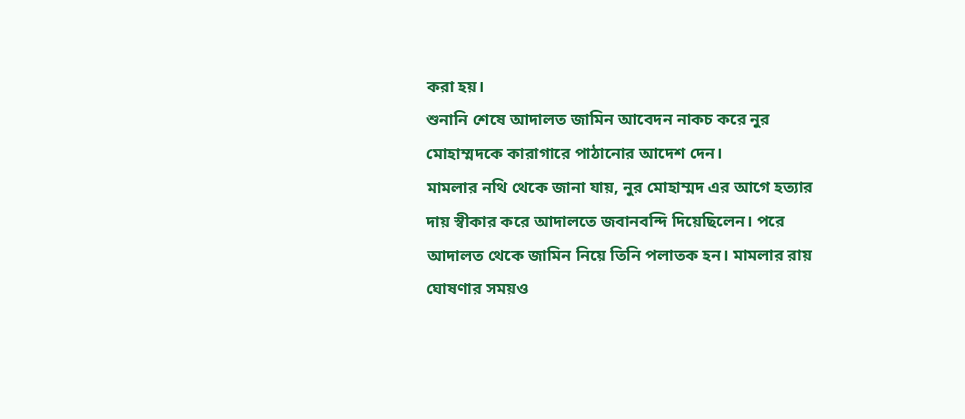করা হয়।
শুনানি শেষে আদালত জামিন আবেদন নাকচ করে নুর মোহাম্মদকে কারাগারে পাঠানোর আদেশ দেন।
মামলার নথি থেকে জানা যায়, নুর মোহাম্মদ এর আগে হত্যার দায় স্বীকার করে আদালতে জবানবন্দি দিয়েছিলেন। পরে আদালত থেকে জামিন নিয়ে তিনি পলাতক হন। মামলার রায় ঘোষণার সময়ও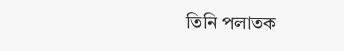তিনি পলাতক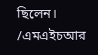ছিলেন।
/এমএইচআর